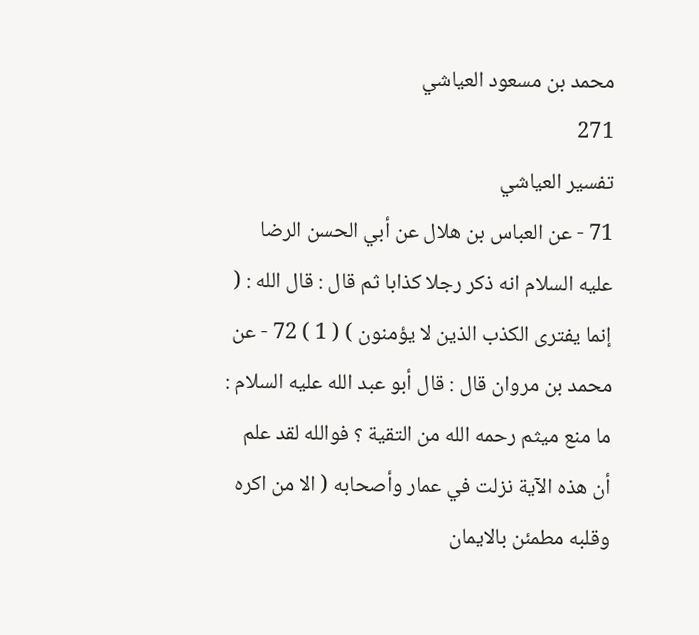محمد بن مسعود العياشي
271
تفسير العياشي
71 - عن العباس بن هلال عن أبي الحسن الرضا عليه السلام انه ذكر رجلا كذابا ثم قال : قال الله : ( إنما يفترى الكذب الذين لا يؤمنون ) ( 1 ) 72 - عن محمد بن مروان قال : قال أبو عبد الله عليه السلام : ما منع ميثم رحمه الله من التقية ؟ فوالله لقد علم أن هذه الآية نزلت في عمار وأصحابه ( الا من اكره وقلبه مطمئن بالايمان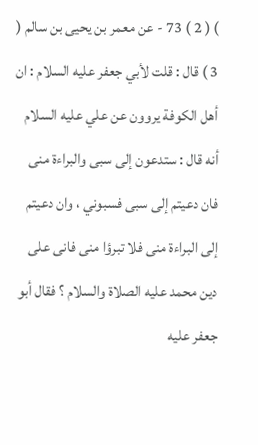) ( 2 ) 73 - عن معمر بن يحيى بن سالم ( 3 ) قال : قلت لأبي جعفر عليه السلام : ان أهل الكوفة يروون عن علي عليه السلام أنه قال : ستدعون إلى سبى والبراءة منى فان دعيتم إلى سبى فسبوني ، وان دعيتم إلى البراءة منى فلا تبرؤا منى فانى على دين محمد عليه الصلاة والسلام ؟ فقال أبو جعفر عليه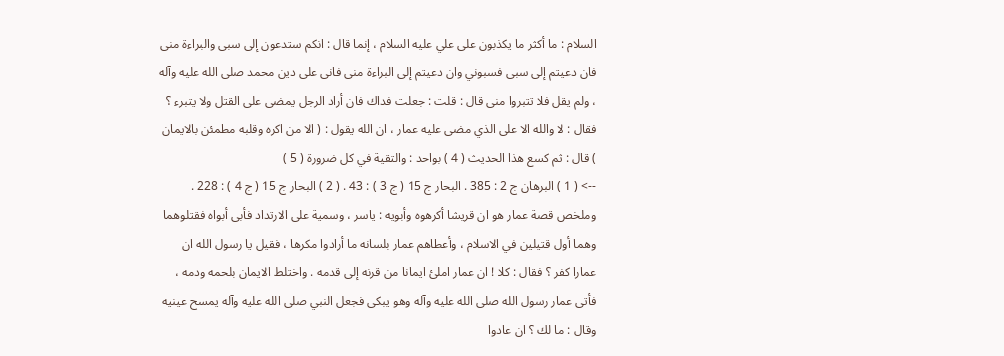السلام : ما أكثر ما يكذبون على علي عليه السلام ، إنما قال : انكم ستدعون إلى سبى والبراءة منى فان دعيتم إلى سبى فسبوني وان دعيتم إلى البراءة منى فانى على دين محمد صلى الله عليه وآله ، ولم يقل فلا تتبروا منى قال : قلت : جعلت فداك فان أراد الرجل يمضى على القتل ولا يتبرء ؟ فقال : لا والله الا على الذي مضى عليه عمار ، ان الله يقول : ( الا من اكره وقلبه مطمئن بالايمان ) قال : ثم كسع هذا الحديث ( 4 ) بواحد : والتقية في كل ضرورة ( 5 )
--> ( 1 ) البرهان ج 2 : 385 . البحار ج 15 ( ج 3 ) : 43 . ( 2 ) البحار ج 15 ( ج 4 ) : 228 . وملخص قصة عمار هو ان قريشا أكرهوه وأبويه : ياسر ، وسمية على الارتداد فأبى أبواه فقتلوهما وهما أول قتيلين في الاسلام ، وأعطاهم عمار بلسانه ما أرادوا مكرها ، فقيل يا رسول الله ان عمارا كفر ؟ فقال : كلا ! ان عمار املئ ايمانا من قرنه إلى قدمه . واختلط الايمان بلحمه ودمه ، فأتى عمار رسول الله صلى الله عليه وآله وهو يبكى فجعل النبي صلى الله عليه وآله يمسح عينيه وقال : ما لك ؟ ان عادوا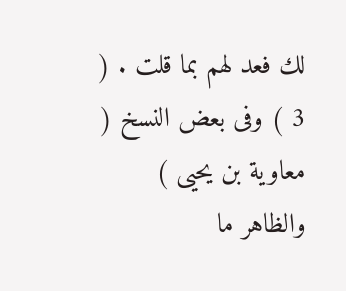لك فعد لهم بما قلت . ( 3 ) وفى بعض النسخ ( معاوية بن يحيى ) والظاهر ما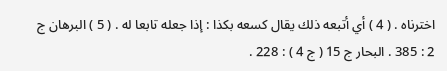اخترناه . ( 4 ) أي أتبعه ذلك يقال كسعه بكذا : إذا جعله تابعا له . ( 5 ) البرهان ج 2 : 385 . البحار ج 15 ( ج 4 ) : 228 .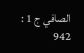الصافي ج 1 : 942